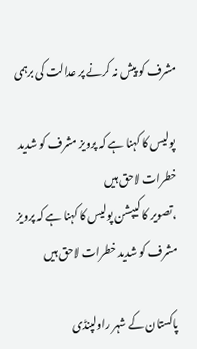مشرف کو پیش نہ کرنے پر عدالت کی برہمی

 پولیس کا کہنا ہے کہ پرویز مشرف کو شدید خطرات لاحق ہیں
،تصویر کا کیپشن پولیس کا کہنا ہے کہ پرویز مشرف کو شدید خطرات لاحق ہیں

پاکستان کے شہر راولپنڈی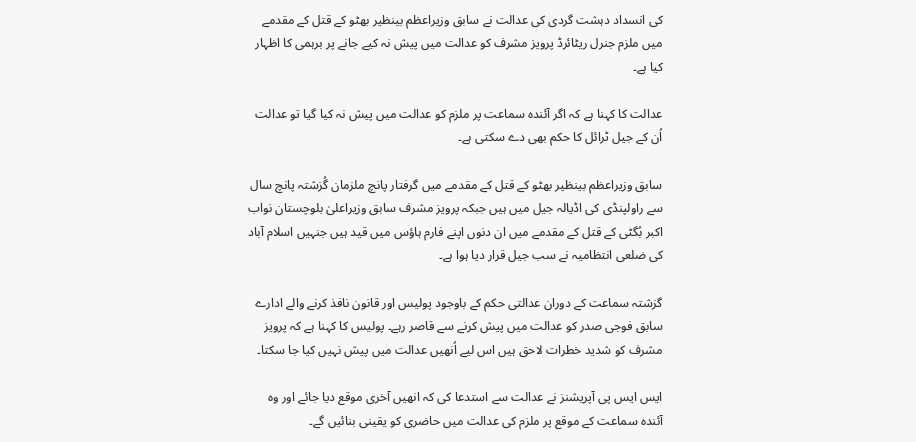کی انسداد دہشت گردی کی عدالت نے سابق وزیراعظم بینظیر بھٹو کے قتل کے مقدمے میں ملزم جنرل ریٹائرڈ پرویز مشرف کو عدالت میں پیش نہ کیے جانے پر برہمی کا اظہار کیا ہے۔

عدالت کا کہنا ہے کہ اگر آئندہ سماعت پر ملزم کو عدالت میں پیش نہ کیا گیا تو عدالت اُن کے جیل ٹرائل کا حکم بھی دے سکتی ہے۔

سابق وزیراعظم بینظیر بھٹو کے قتل کے مقدمے میں گرفتار پانچ ملزمان گُزشتہ پانچ سال سے راولپنڈی کی اڈیالہ جیل میں ہیں جبکہ پرویز مشرف سابق وزیراعلیٰ بلوچستان نواب اکبر بُگٹی کے قتل کے مقدمے میں ان دنوں اپنے فارم ہاؤس میں قید ہیں جنہیں اسلام آباد کی ضلعی انتظامیہ نے سب جیل قرار دیا ہوا ہے۔

گزشتہ سماعت کے دوران عدالتی حکم کے باوجود پولیس اور قانون نافذ کرنے والے ادارے سابق فوجی صدر کو عدالت میں پیش کرنے سے قاصر رہے۔ پولیس کا کہنا ہے کہ پرویز مشرف کو شدید خطرات لاحق ہیں اس لیے اُنھیں عدالت میں پیش نہیں کیا جا سکتا۔

ایس ایس پی آپریشنز نے عدالت سے استدعا کی کہ انھیں آخری موقع دیا جائے اور وہ آئندہ سماعت کے موقع پر ملزم کی عدالت میں حاضری کو یقینی بنائیں گے۔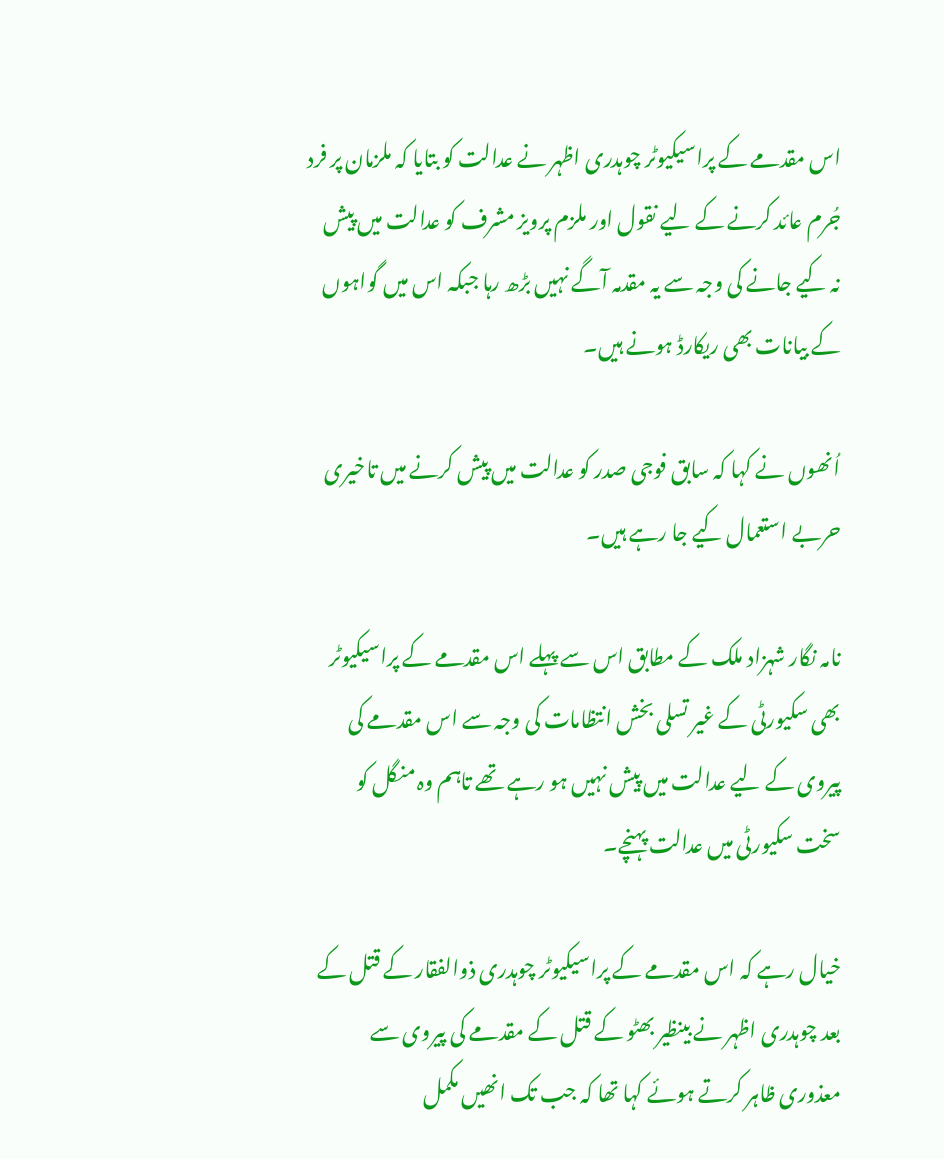اس مقدمے کے پراسیکیوٹر چوہدری اظہر نے عدالت کو بتایا کہ ملزمان پر فرد جُرم عائد کرنے کے لیے نقول اور ملزم پرویز مشرف کو عدالت میں پیش نہ کیے جانے کی وجہ سے یہ مقدمہ آگے نہیں بڑھ رہا جبکہ اس میں گواہوں کے بیانات بھی ریکارڈ ہونے ہیں۔

اُنھوں نے کہا کہ سابق فوجی صدر کو عدالت میں پیش کرنے میں تاخیری حربے استعمال کیے جا رہے ہیں۔

نامہ نگار شہزاد ملک کے مطابق اس سے پہلے اس مقدمے کے پراسیکیوٹر بھی سکیورٹی کے غیر تسلی بخش انتظامات کی وجہ سے اس مقدمے کی پیروی کے لیے عدالت میں پیش نہیں ہو رہے تھے تاہم وہ منگل کو سخت سکیورٹی میں عدالت پہنچے۔

خیال رہے کہ اس مقدمے کے پراسیکیوٹر چوہدری ذوالفقار کے قتل کے بعد چوہدری اظہر نے بینظیر بھٹو کے قتل کے مقدمے کی پیروی سے معذوری ظاہر کرتے ہوئے کہا تھا کہ جب تک انھیں مکمل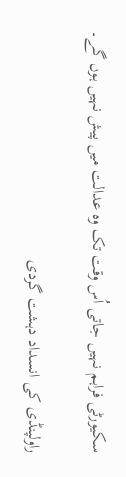سکیورٹی فراہم نہیں جاتی اُس وقت تک وہ عدالت میں پیش نہیں ہوں گے۔

راولپنڈی کی انسداد دہشت گردی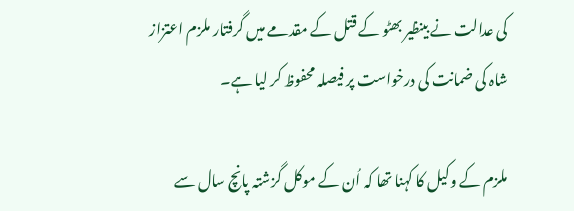کی عدالت نے بینظیر بھٹو کے قتل کے مقدمے میں گرفتار ملزم اعتزاز شاہ کی ضمانت کی درخواست پر فیصلہ محفوظ کر لیا ہے۔

ملزم کے وکیل کا کہنا تھا کہ اُن کے موکل گزشتہ پانچ سال سے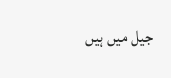جیل میں ہیں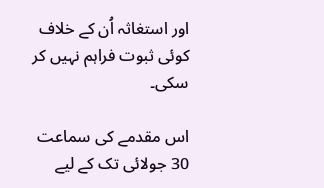اور استغاثہ اُن کے خلاف کوئی ثبوت فراہم نہیں کر سکی۔

اس مقدمے کی سماعت 30 جولائی تک کے لیے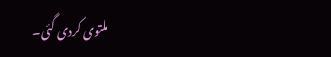ملتوی کردی گئی۔